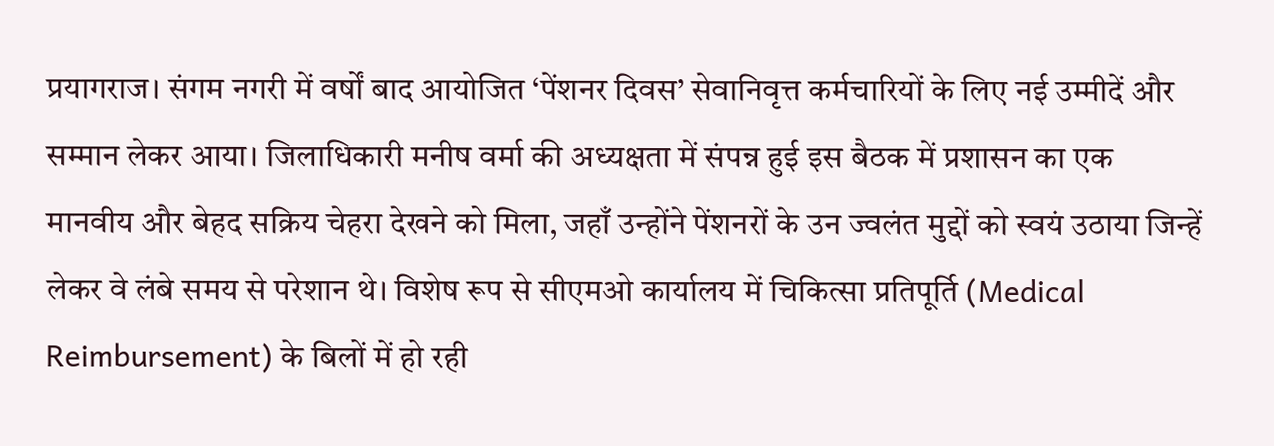प्रयागराज। संगम नगरी में वर्षों बाद आयोजित ‘पेंशनर दिवस’ सेवानिवृत्त कर्मचारियों के लिए नई उम्मीदें और सम्मान लेकर आया। जिलाधिकारी मनीष वर्मा की अध्यक्षता में संपन्न हुई इस बैठक में प्रशासन का एक मानवीय और बेहद सक्रिय चेहरा देखने को मिला, जहाँ उन्होंने पेंशनरों के उन ज्वलंत मुद्दों को स्वयं उठाया जिन्हें लेकर वे लंबे समय से परेशान थे। विशेष रूप से सीएमओ कार्यालय में चिकित्सा प्रतिपूर्ति (Medical Reimbursement) के बिलों में हो रही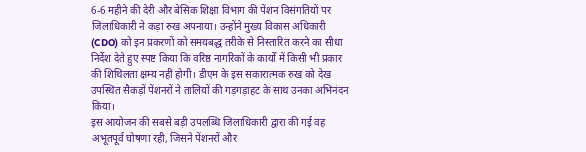6-6 महीने की देरी और बेसिक शिक्षा विभाग की पेंशन विसंगतियों पर जिलाधिकारी ने कड़ा रुख अपनाया। उन्होंने मुख्य विकास अधिकारी (CDO) को इन प्रकरणों को समयबद्ध तरीके से निस्तारित करने का सीधा निर्देश देते हुए स्पष्ट किया कि वरिष्ठ नागरिकों के कार्यों में किसी भी प्रकार की शिथिलता क्षम्य नहीं होगी। डीएम के इस सकारात्मक रुख को देख उपस्थित सैकड़ों पेंशनरों ने तालियों की गड़गड़ाहट के साथ उनका अभिनंदन किया।
इस आयोजन की सबसे बड़ी उपलब्धि जिलाधिकारी द्वारा की गई वह अभूतपूर्व घोषणा रही, जिसने पेंशनरों और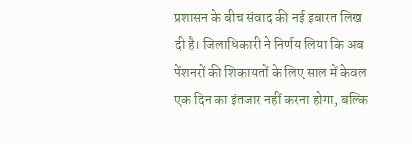प्रशासन के बीच संवाद की नई इबारत लिख दी है। जिलाधिकारी ने निर्णय लिया कि अब पेंशनरों की शिकायतों के लिए साल में केवल एक दिन का इंतजार नहीं करना होगा, बल्कि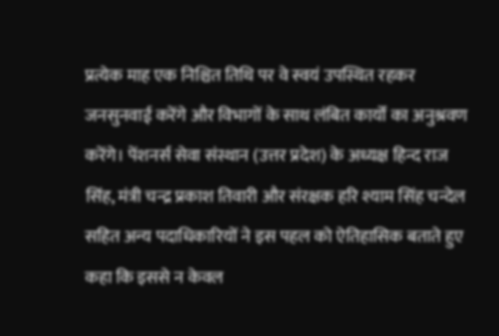प्रत्येक माह एक निश्चित तिथि पर वे स्वयं उपस्थित रहकर जनसुनवाई करेंगे और विभागों के साथ लंबित कार्यों का अनुश्रवण करेंगे। पेंशनर्स सेवा संस्थान (उत्तर प्रदेश) के अध्यक्ष हिन्द राज सिंह, मंत्री चन्द्र प्रकाश तिवारी और संरक्षक हरि श्याम सिंह चन्देल सहित अन्य पदाधिकारियों ने इस पहल को ऐतिहासिक बताते हुए कहा कि इससे न केवल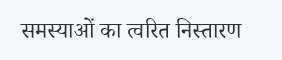समस्याओं का त्वरित निस्तारण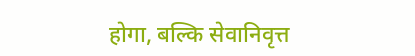होगा, बल्कि सेवानिवृत्त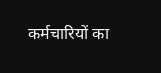कर्मचारियों का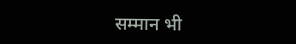सम्मान भी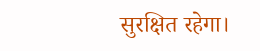सुरक्षित रहेगा।